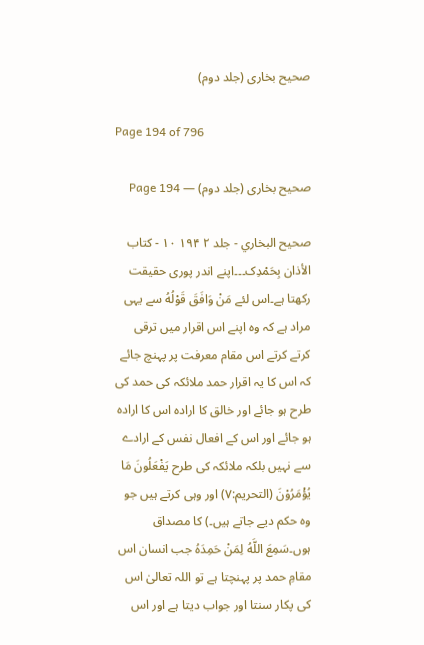صحیح بخاری (جلد دوم)

Page 194 of 796

صحیح بخاری (جلد دوم) — Page 194

صحيح البخاري - جلد ۲ ۱۹۴ ١٠ - كتاب الأذان بِحَمْدِک۔۔۔اپنے اندر پوری حقیقت رکھتا ہے۔اس لئے مَنْ وَافَقَ قَوْلُهُ سے یہی مراد ہے کہ وہ اپنے اس اقرار میں ترقی کرتے کرتے اس مقام معرفت پر پہنچ جائے کہ اس کا یہ اقرار حمد ملائکہ کی حمد کی طرح ہو جائے اور خالق کا ارادہ اس کا ارادہ ہو جائے اور اس کے افعال نفس کے ارادے سے نہیں بلکہ ملائکہ کی طرح يَفْعَلُونَ مَا يُؤْمَرُوْنَ (التحریم:۷) اور وہی کرتے ہیں جو وہ حکم دیے جاتے ہیں۔) کا مصداق ہوں۔سَمِعَ اللَّهُ لِمَنْ حَمِدَهُ جب انسان اس مقامِ حمد پر پہنچتا ہے تو اللہ تعالیٰ اس کی پکار سنتا اور جواب دیتا ہے اور اس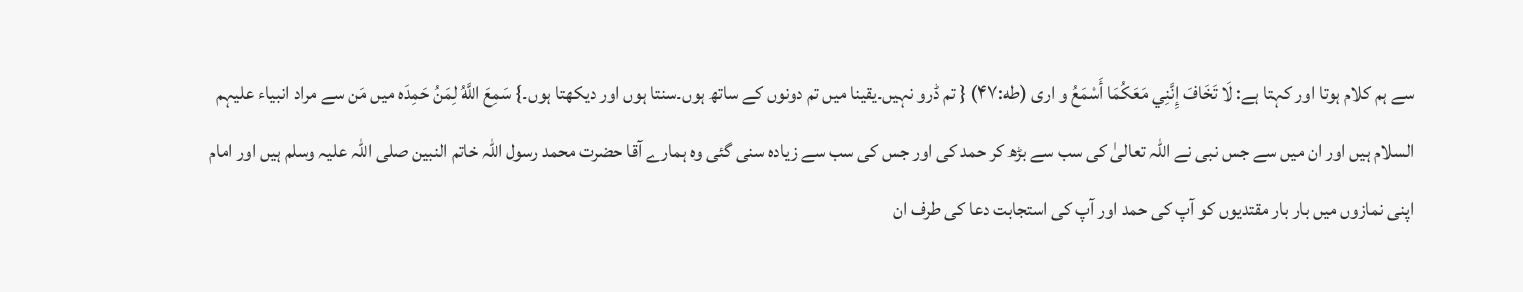سے ہم کلام ہوتا اور کہتا ہے: لَا تَخَافَ إِنَّنِي مَعَكُمَا أَسْمَعُ و ارى (طه:۴۷) { تم ڈرو نہیں۔یقینا میں تم دونوں کے ساتھ ہوں۔سنتا ہوں اور دیکھتا ہوں۔} سَمِعَ اللَّهُ لِمَنُ حَمِدَہ میں مَن سے مراد انبیاء علیہم السلام ہیں اور ان میں سے جس نبی نے اللہ تعالیٰ کی سب سے بڑھ کر حمد کی اور جس کی سب سے زیادہ سنی گئی وہ ہمارے آقا حضرت محمد رسول اللہ خاتم النبین صلی اللہ علیہ وسلم ہیں اور امام اپنی نمازوں میں بار بار مقتدیوں کو آپ کی حمد اور آپ کی استجابت دعا کی طرف ان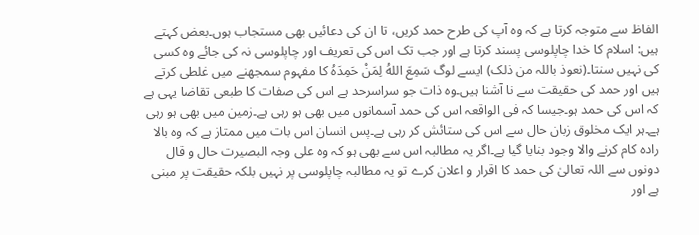الفاظ سے متوجہ کرتا ہے کہ وہ آپ کی طرح حمد کریں، تا ان کی دعائیں بھی مستجاب ہوں۔بعض کہتے ہیں: اسلام کا خدا چاپلوسی پسند کرتا ہے اور جب تک اس کی تعریف اور چاپلوسی نہ کی جائے وہ کسی کی نہیں سنتا۔(نعوذ باللہ من ذلک) ایسے لوگ سَمِعَ اللهُ لِمَنْ حَمِدَهُ کا مفہوم سمجھنے میں غلطی کرتے ہیں اور حمد کی حقیقت سے نا آشنا ہیں۔وہ ذات جو سراسرحد ہے اس کی صفات کا طبعی تقاضا یہی ہے کہ اس کی حمد ہو۔جیسا کہ فی الواقعہ اس کی حمد آسمانوں میں بھی ہو رہی ہے۔زمین میں بھی ہو رہی ہے۔ہر ایک مخلوق زبان حال سے اس کی ستائش کر رہی ہے۔پس انسان اس بات میں ممتاز ہے کہ وہ بالا رادہ کام کرنے والا وجود بنایا گیا ہے۔اگر یہ مطالبہ اس سے بھی ہو کہ وہ علی وجہ البصیرت حال و قال دونوں سے اللہ تعالیٰ کی حمد کا اقرار و اعلان کرے تو یہ مطالبہ چاپلوسی پر نہیں بلکہ حقیقت پر مبنی ہے اور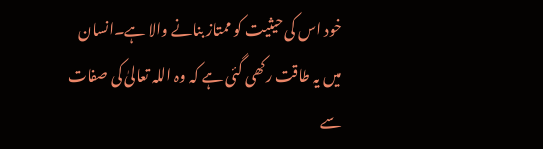خود اس کی حیثیت کو ممتاز بنانے والا ہے۔انسان میں یہ طاقت رکھی گئی ہے کہ وہ اللہ تعالیٰ کی صفات سے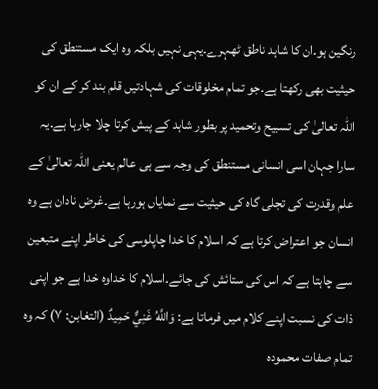رنگین ہو۔ان کا شاہد ناطق ٹھہرے۔یہی نہیں بلکہ وہ ایک مستنطق کی حیثیت بھی رکھتا ہے۔جو تمام مخلوقات کی شہادتیں قلم بند کر کے ان کو اللہ تعالیٰ کی تسبیح وتحمید پر بطور شاہد کے پیش کرتا چلا جارہا ہے۔یہ سارا جہان اسی انسانی مستنطق کی وجہ سے ہی عالم یعنی اللہ تعالیٰ کے علم وقدرت کی تجلی گاہ کی حیثیت سے نمایاں ہورہا ہے۔غرض نادان ہے وہ انسان جو اعتراض کرتا ہے کہ اسلام کا خدا چاپلوسی کی خاطر اپنے متبعین سے چاہتا ہے کہ اس کی ستائش کی جائے۔اسلام کا خداوہ خدا ہے جو اپنی ذات کی نسبت اپنے کلام میں فرماتا ہے: وَاللَّهُ غَنِيٌّ حَمِيدٌ (التغابن: ۷) کہ وہ تمام صفات محمودہ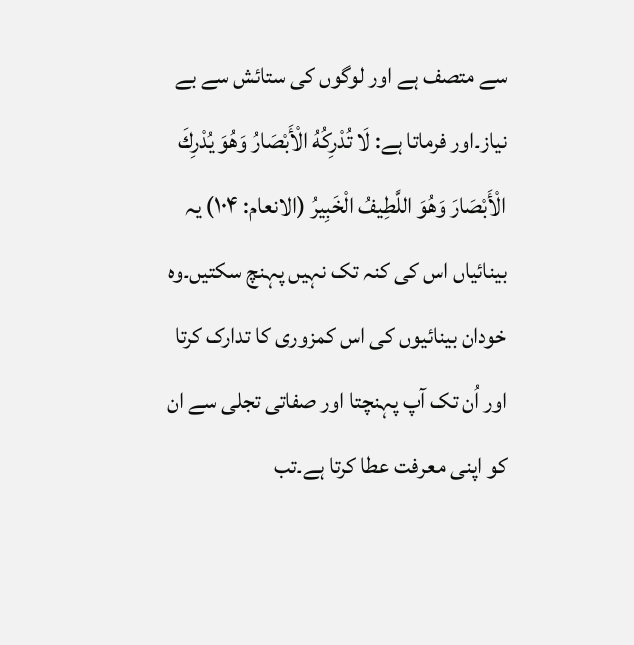سے متصف ہے اور لوگوں کی ستائش سے بے نیاز۔اور فرماتا ہے: لَا تُدْرِكُهُ الْأَبْصَارُ وَهُوَ يُدْرِكَ الْأَبْصَارَ وَهُوَ اللَّطِيفُ الْخَبِيرُ (الانعام: ۱۰۴) یہ بینائیاں اس کی کنہ تک نہیں پہنچ سکتیں۔وہ خودان بینائیوں کی اس کمزوری کا تدارک کرتا اور اُن تک آپ پہنچتا اور صفاتی تجلی سے ان کو اپنی معرفت عطا کرتا ہے۔تب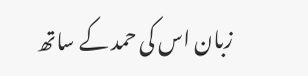زبان اس کی حمد کے ساتھ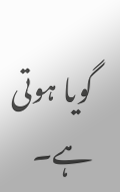گویا ہوتی ہے۔